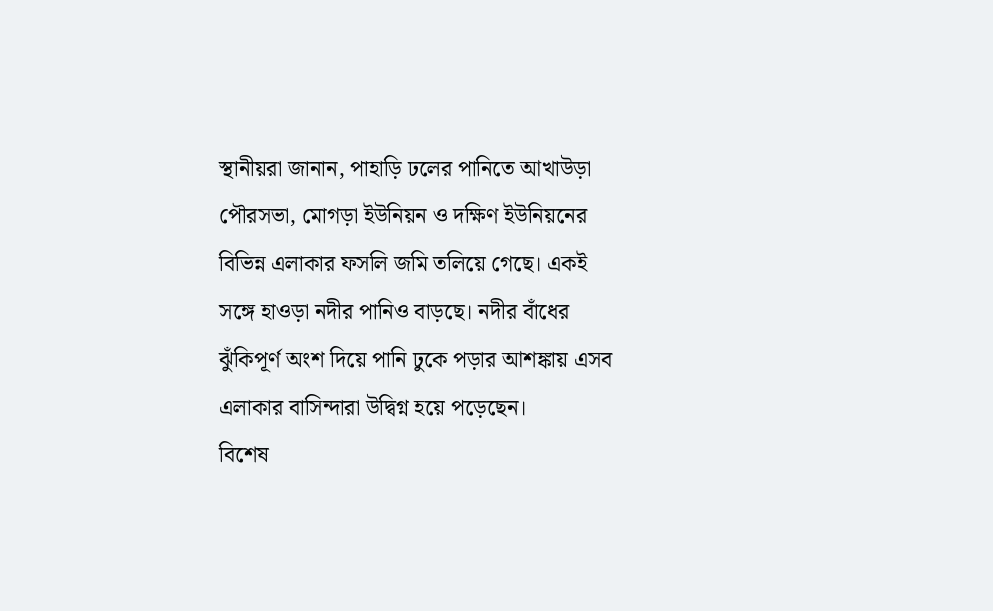স্থানীয়রা জানান, পাহাড়ি ঢলের পানিতে আখাউড়া পৌরসভা, মোগড়া ইউনিয়ন ও দক্ষিণ ইউনিয়নের বিভিন্ন এলাকার ফসলি জমি তলিয়ে গেছে। একই সঙ্গে হাওড়া নদীর পানিও বাড়ছে। নদীর বাঁধের ঝুঁকিপূর্ণ অংশ দিয়ে পানি ঢুকে পড়ার আশঙ্কায় এসব এলাকার বাসিন্দারা উদ্বিগ্ন হয়ে পড়েছেন।
বিশেষ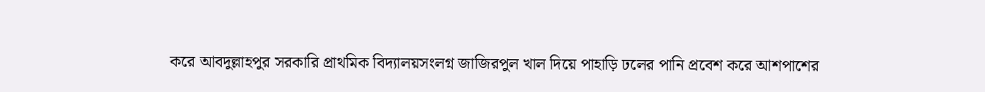করে আবদুল্লাহপুর সরকারি প্রাথমিক বিদ্যালয়সংলগ্ন জাজিরপুল খাল দিয়ে পাহাড়ি ঢলের পানি প্রবেশ করে আশপাশের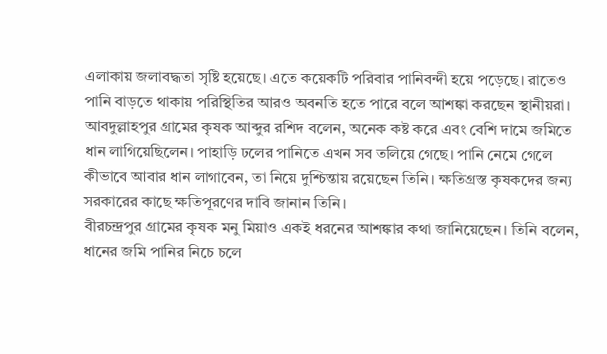এলাকায় জলাবদ্ধতা সৃষ্টি হয়েছে। এতে কয়েকটি পরিবার পানিবন্দী হয়ে পড়েছে। রাতেও পানি বাড়তে থাকায় পরিস্থিতির আরও অবনতি হতে পারে বলে আশঙ্কা করছেন স্থানীয়রা।
আবদুল্লাহপুর গ্রামের কৃষক আব্দুর রশিদ বলেন, অনেক কষ্ট করে এবং বেশি দামে জমিতে ধান লাগিয়েছিলেন। পাহাড়ি ঢলের পানিতে এখন সব তলিয়ে গেছে। পানি নেমে গেলে কীভাবে আবার ধান লাগাবেন, তা নিয়ে দুশ্চিন্তায় রয়েছেন তিনি। ক্ষতিগ্রস্ত কৃষকদের জন্য সরকারের কাছে ক্ষতিপূরণের দাবি জানান তিনি।
বীরচন্দ্রপুর গ্রামের কৃষক মনু মিয়াও একই ধরনের আশঙ্কার কথা জানিয়েছেন। তিনি বলেন, ধানের জমি পানির নিচে চলে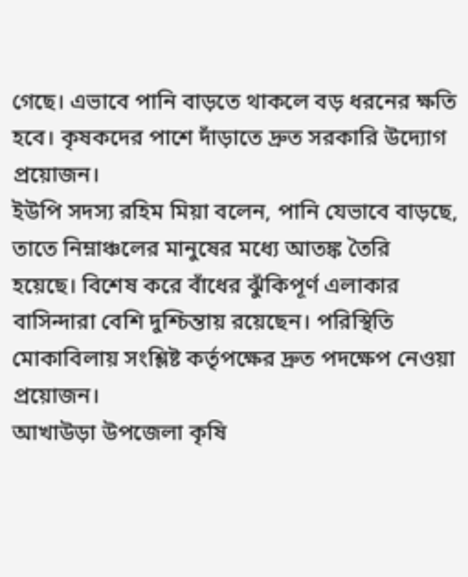গেছে। এভাবে পানি বাড়তে থাকলে বড় ধরনের ক্ষতি হবে। কৃষকদের পাশে দাঁড়াতে দ্রুত সরকারি উদ্যোগ প্রয়োজন।
ইউপি সদস্য রহিম মিয়া বলেন, পানি যেভাবে বাড়ছে, তাতে নিম্নাঞ্চলের মানুষের মধ্যে আতঙ্ক তৈরি হয়েছে। বিশেষ করে বাঁধের ঝুঁকিপূর্ণ এলাকার বাসিন্দারা বেশি দুশ্চিন্তায় রয়েছেন। পরিস্থিতি মোকাবিলায় সংশ্লিষ্ট কর্তৃপক্ষের দ্রুত পদক্ষেপ নেওয়া প্রয়োজন।
আখাউড়া উপজেলা কৃষি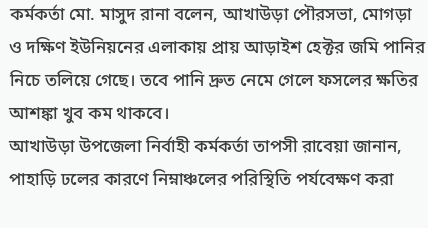কর্মকর্তা মো. মাসুদ রানা বলেন, আখাউড়া পৌরসভা, মোগড়া ও দক্ষিণ ইউনিয়নের এলাকায় প্রায় আড়াইশ হেক্টর জমি পানির নিচে তলিয়ে গেছে। তবে পানি দ্রুত নেমে গেলে ফসলের ক্ষতির আশঙ্কা খুব কম থাকবে।
আখাউড়া উপজেলা নির্বাহী কর্মকর্তা তাপসী রাবেয়া জানান, পাহাড়ি ঢলের কারণে নিম্নাঞ্চলের পরিস্থিতি পর্যবেক্ষণ করা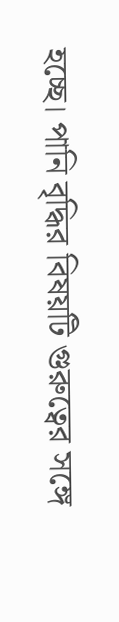হচ্ছে। পানি বৃদ্ধির বিষয়টি গুরুত্বের সঙ্গে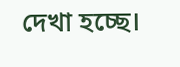দেখা হচ্ছে।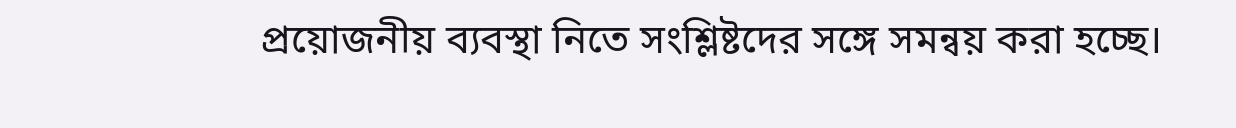প্রয়োজনীয় ব্যবস্থা নিতে সংশ্লিষ্টদের সঙ্গে সমন্বয় করা হচ্ছে।